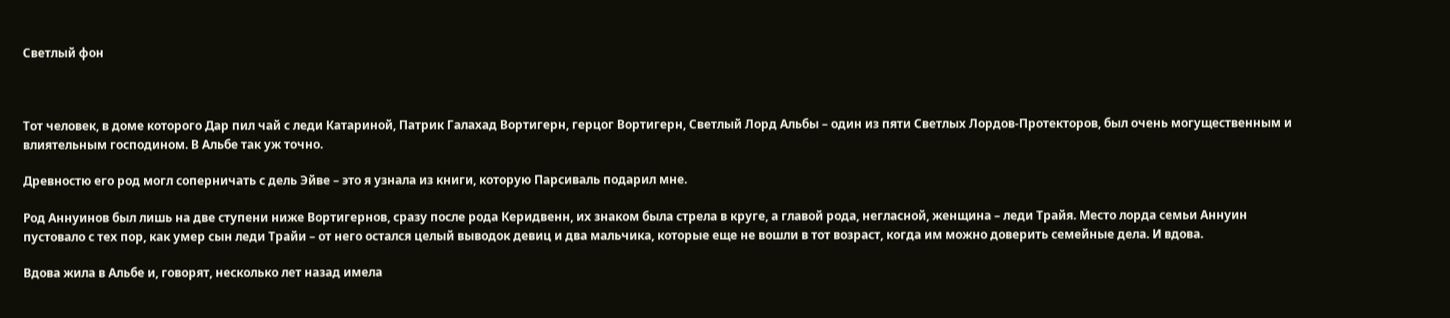Светлый фон



Тот человек, в доме которого Дар пил чай с леди Катариной, Патрик Галахад Вортигерн, герцог Вортигерн, Светлый Лорд Альбы – один из пяти Светлых Лордов-Протекторов, был очень могущественным и влиятельным господином. В Альбе так уж точно.

Древностю его род могл соперничать с дель Эйве – это я узнала из книги, которую Парсиваль подарил мне.

Род Аннуинов был лишь на две ступени ниже Вортигернов, сразу после рода Керидвенн, их знаком была стрела в круге, а главой рода, негласной, женщина – леди Трайя. Место лорда семьи Аннуин пустовало с тех пор, как умер сын леди Трайи – от него остался целый выводок девиц и два мальчика, которые еще не вошли в тот возраст, когда им можно доверить семейные дела. И вдова.

Вдова жила в Альбе и, говорят, несколько лет назад имела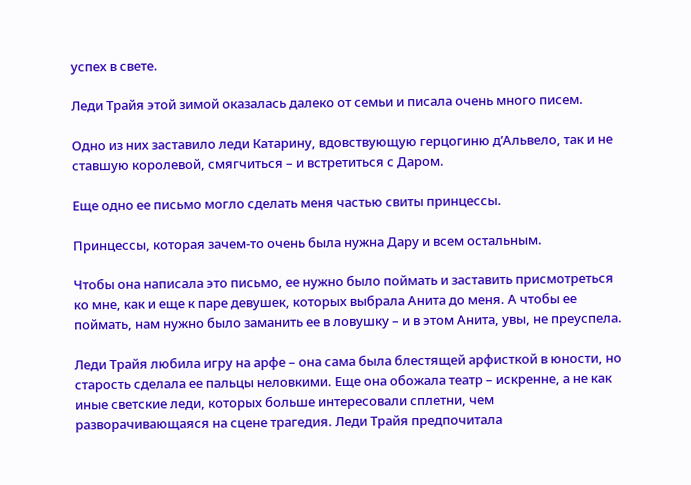успех в свете.

Леди Трайя этой зимой оказалась далеко от семьи и писала очень много писем.

Одно из них заставило леди Катарину, вдовствующую герцогиню д’Альвело, так и не ставшую королевой, смягчиться – и встретиться с Даром.

Еще одно ее письмо могло сделать меня частью свиты принцессы.

Принцессы, которая зачем-то очень была нужна Дару и всем остальным.

Чтобы она написала это письмо, ее нужно было поймать и заставить присмотреться ко мне, как и еще к паре девушек, которых выбрала Анита до меня. А чтобы ее поймать, нам нужно было заманить ее в ловушку – и в этом Анита, увы, не преуспела.

Леди Трайя любила игру на арфе – она сама была блестящей арфисткой в юности, но старость сделала ее пальцы неловкими. Еще она обожала театр – искренне, а не как иные светские леди, которых больше интересовали сплетни, чем разворачивающаяся на сцене трагедия. Леди Трайя предпочитала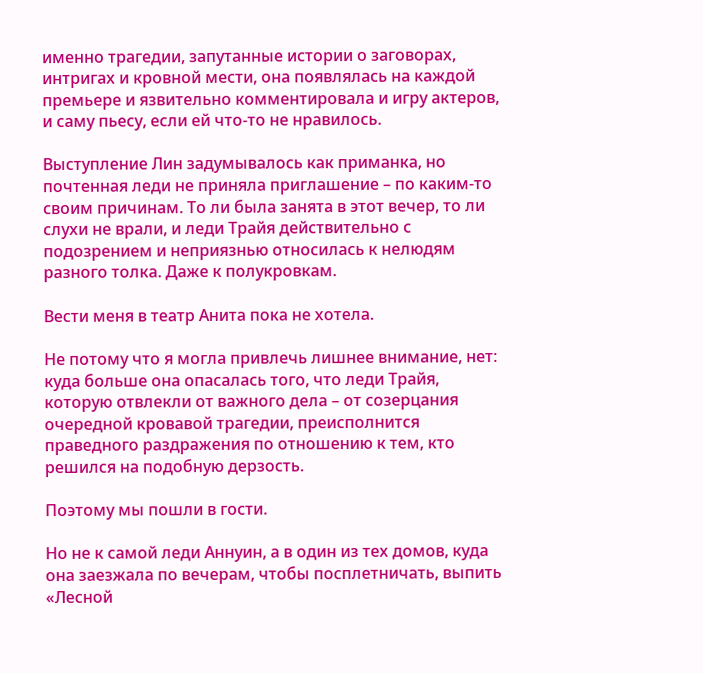именно трагедии, запутанные истории о заговорах, интригах и кровной мести, она появлялась на каждой премьере и язвительно комментировала и игру актеров, и саму пьесу, если ей что-то не нравилось.

Выступление Лин задумывалось как приманка, но почтенная леди не приняла приглашение – по каким-то своим причинам. То ли была занята в этот вечер, то ли слухи не врали, и леди Трайя действительно с подозрением и неприязнью относилась к нелюдям разного толка. Даже к полукровкам.

Вести меня в театр Анита пока не хотела.

Не потому что я могла привлечь лишнее внимание, нет: куда больше она опасалась того, что леди Трайя, которую отвлекли от важного дела – от созерцания очередной кровавой трагедии, преисполнится праведного раздражения по отношению к тем, кто решился на подобную дерзость.

Поэтому мы пошли в гости.

Но не к самой леди Аннуин, а в один из тех домов, куда она заезжала по вечерам, чтобы посплетничать, выпить «Лесной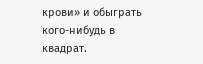крови» и обыграть кого-нибудь в квадрат.